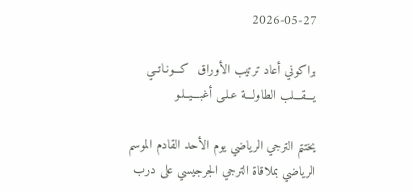2026-05-27

براكوني أعاد ترتيب الأوراق  كـــونـاتــي يـــقـــلب الطاولـــة عـلـى أغبـــيــلـو

يختتم الترجي الرياضي يوم الأحد القادم الموسم الرياضي بملاقاة الترجي الجرجيسي على درب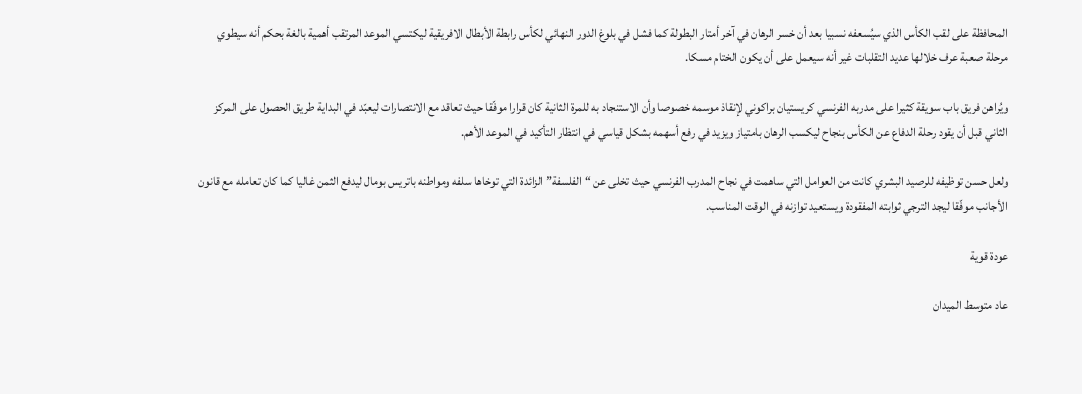المحافظة على لقب الكأس الذي سيُسعفه نسبيا بعد أن خسر الرهان في آخر أمتار البطولة كما فشل في بلوغ الدور النهائي لكأس رابطة الأبطال الافريقية ليكتسي الموعد المرتقب أهمية بالغة بحكم أنه سيطوي مرحلة صعبة عرف خلالها عديد التقلبات غير أنه سيعمل على أن يكون الختام مسكا.

ويُراهن فريق باب سويقة كثيرا على مدربه الفرنسي كريستيان براكوني لإنقاذ موسمه خصوصا وأن الاستنجاد به للمرة الثانية كان قرارا موفّقا حيث تعاقد مع الانتصارات ليعبّد في البداية طريق الحصول على المركز الثاني قبل أن يقود رحلة الدفاع عن الكأس بنجاح ليكسب الرهان بامتياز ويزيد في رفع أسهمه بشكل قياسي في انتظار التأكيد في الموعد الأهم.

ولعل حسن توظيفه للرصيد البشري كانت من العوامل التي ساهمت في نجاح المدرب الفرنسي حيث تخلى عن “الفلسفة” الزائدة التي توخاها سلفه ومواطنه باتريس بومال ليدفع الثمن غاليا كما كان تعامله مع قانون الأجانب موفّقا ليجد الترجي ثوابته المفقودة ويستعيد توازنه في الوقت المناسب.

عودة قوية

عاد متوسط الميدان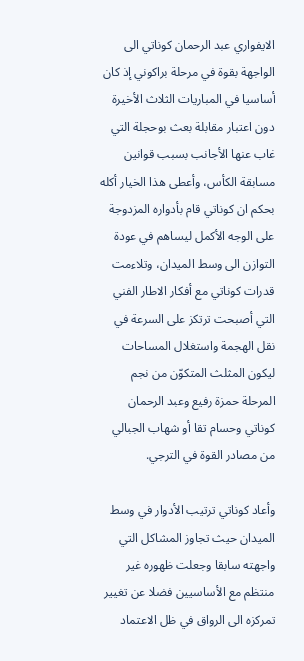الايفواري عبد الرحمان كوناتي الى الواجهة بقوة في مرحلة براكوني إذ كان أساسيا في المباريات الثلاث الأخيرة دون اعتبار مقابلة بعث بوحجلة التي غاب عنها الأجانب بسبب قوانين مسابقة الكأس، وأعطى هذا الخيار أكله بحكم ان كوناتي قام بأدواره المزدوجة على الوجه الأكمل ليساهم في عودة التوازن الى وسط الميدان، وتلاءمت قدرات كوناتي مع أفكار الاطار الفني التي أصبحت ترتكز على السرعة في نقل الهجمة واستغلال المساحات ليكون المثلث المتكوّن من نجم المرحلة حمزة رفيع وعبد الرحمان كوناتي وحسام تقا أو شهاب الجبالي من مصادر القوة في الترجي.

وأعاد كوناتي ترتيب الأدوار في وسط الميدان حيث تجاوز المشاكل التي واجهته سابقا وجعلت ظهوره غير منتظم مع الأساسيين فضلا عن تغيير تمركزه الى الرواق في ظل الاعتماد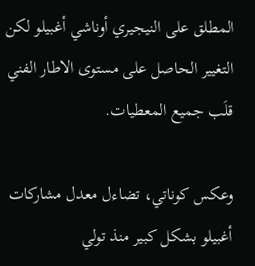المطلق على النيجيري أوناشي أغبيلو لكن التغيير الحاصل على مستوى الاطار الفني قلَب جميع المعطيات.

وعكس كوناتي، تضاءل معدل مشاركات أغبيلو بشكل كبير منذ تولي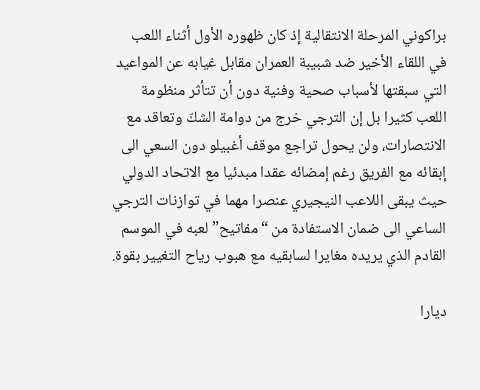براكوني المرحلة الانتقالية إذ كان ظهوره الأول أثناء اللعب في اللقاء الأخير ضد شبيبة العمران مقابل غيابه عن المواعيد التي سبقتها لأسباب صحية وفنية دون أن تتأثر منظومة اللعب كثيرا بل إن الترجي خرج من دوامة الشكّ وتعاقد مع الانتصارات، ولن يحول تراجع موقف أغبيلو دون السعي الى إبقائه مع الفريق رغم إمضائه عقدا مبدئيا مع الاتحاد الدولي حيث يبقى اللاعب النيجيري عنصرا مهما في توازنات الترجي الساعي الى ضمان الاستفادة من “مفاتيح” لعبه في الموسم القادم الذي يريده مغايرا لسابقيه مع هبوب رياح التغيير بقوة.

ديارا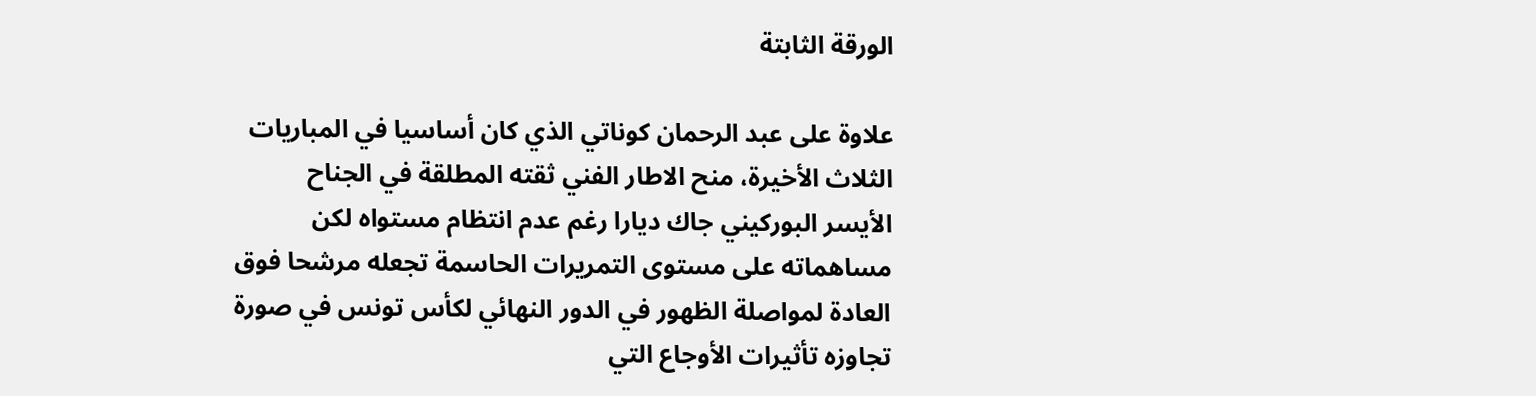الورقة الثابتة

علاوة على عبد الرحمان كوناتي الذي كان أساسيا في المباريات الثلاث الأخيرة، منح الاطار الفني ثقته المطلقة في الجناح الأيسر البوركيني جاك ديارا رغم عدم انتظام مستواه لكن مساهماته على مستوى التمريرات الحاسمة تجعله مرشحا فوق العادة لمواصلة الظهور في الدور النهائي لكأس تونس في صورة تجاوزه تأثيرات الأوجاع التي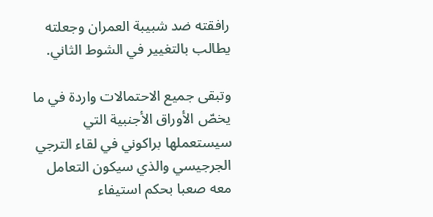رافقته ضد شبيبة العمران وجعلته يطالب بالتغيير في الشوط الثاني.

وتبقى جميع الاحتمالات واردة في ما يخصّ الأوراق الأجنبية التي سيستعملها براكوني في لقاء الترجي الجرجيسي والذي سيكون التعامل معه صعبا بحكم استيفاء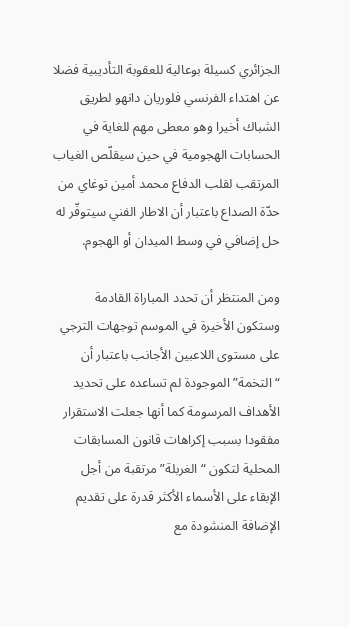الجزائري كسيلة بوعالية للعقوبة التأديبية فضلا عن اهتداء الفرنسي فلوريان دانهو لطريق الشباك أخيرا وهو معطى مهم للغاية في الحسابات الهجومية في حين سيقلّص الغياب المرتقب لقلب الدفاع محمد أمين توغاي من حدّة الصداع باعتبار أن الاطار الفني سيتوفّر له حل إضافي في وسط الميدان أو الهجوم.

ومن المنتظر أن تحدد المباراة القادمة وستكون الأخيرة في الموسم توجهات الترجي على مستوى اللاعبين الأجانب باعتبار أن “التخمة” الموجودة لم تساعده على تحديد الأهداف المرسومة كما أنها جعلت الاستقرار مفقودا بسبب إكراهات قانون المسابقات المحلية لتكون “الغربلة” مرتقبة من أجل الإبقاء على الأسماء الأكثر قدرة على تقديم الإضافة المنشودة مع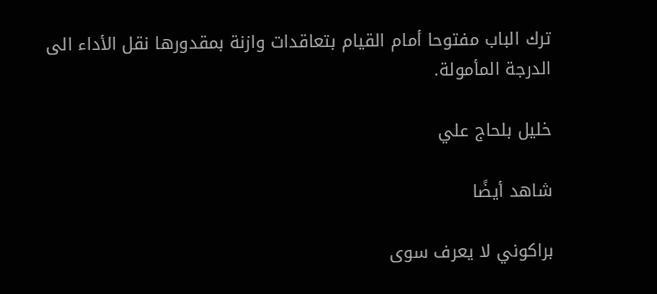ترك الباب مفتوحا أمام القيام بتعاقدات وازنة بمقدورها نقل الأداء الى الدرجة المأمولة.

خليل بلحاج علي

شاهد أيضًا

براكوني لا يعرف سوى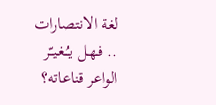لغة الانتصارات .. فـهـل يـُـغـيـّر الواعر قناعاته؟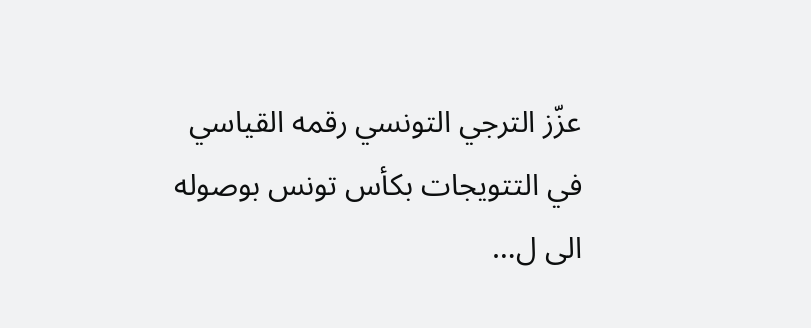عزّز الترجي التونسي رقمه القياسي في التتويجات بكأس تونس بوصوله الى ل…